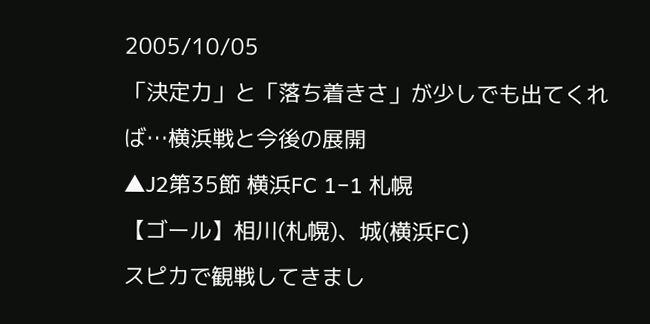2005/10/05
「決定力」と「落ち着きさ」が少しでも出てくれば…横浜戦と今後の展開
▲J2第35節 横浜FC 1−1 札幌
【ゴール】相川(札幌)、城(横浜FC)
スピカで観戦してきまし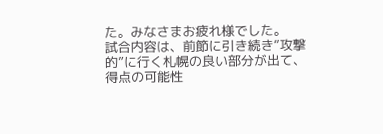た。みなさまお疲れ様でした。
試合内容は、前節に引き続き“攻撃的”に行く札幌の良い部分が出て、
得点の可能性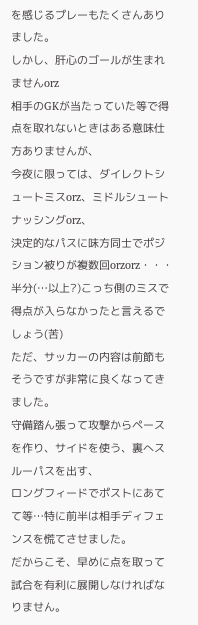を感じるプレーもたくさんありました。
しかし、肝心のゴールが生まれませんorz
相手のGKが当たっていた等で得点を取れないときはある意味仕方ありませんが、
今夜に限っては、ダイレクトシュートミスorz、ミドルシュートナッシングorz、
決定的なパスに味方同士でポジション被りが複数回orzorz・・・
半分(…以上?)こっち側のミスで得点が入らなかったと言えるでしょう(苦)
ただ、サッカーの内容は前節もそうですが非常に良くなってきました。
守備踏ん張って攻撃からペースを作り、サイドを使う、裏へスルーパスを出す、
ロングフィードでポストにあてて等…特に前半は相手ディフェンスを慌てさせました。
だからこそ、早めに点を取って試合を有利に展開しなければなりません。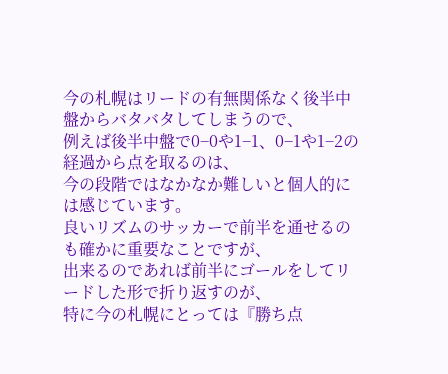今の札幌はリードの有無関係なく後半中盤からバタバタしてしまうので、
例えば後半中盤で0−0や1−1、0−1や1−2の経過から点を取るのは、
今の段階ではなかなか難しいと個人的には感じています。
良いリズムのサッカーで前半を通せるのも確かに重要なことですが、
出来るのであれば前半にゴールをしてリードした形で折り返すのが、
特に今の札幌にとっては『勝ち点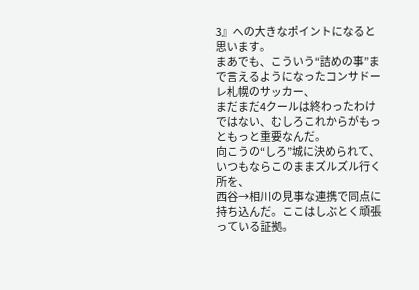3』への大きなポイントになると思います。
まあでも、こういう“詰めの事”まで言えるようになったコンサドーレ札幌のサッカー、
まだまだ4クールは終わったわけではない、むしろこれからがもっともっと重要なんだ。
向こうの“しろ”城に決められて、いつもならこのままズルズル行く所を、
西谷→相川の見事な連携で同点に持ち込んだ。ここはしぶとく頑張っている証拠。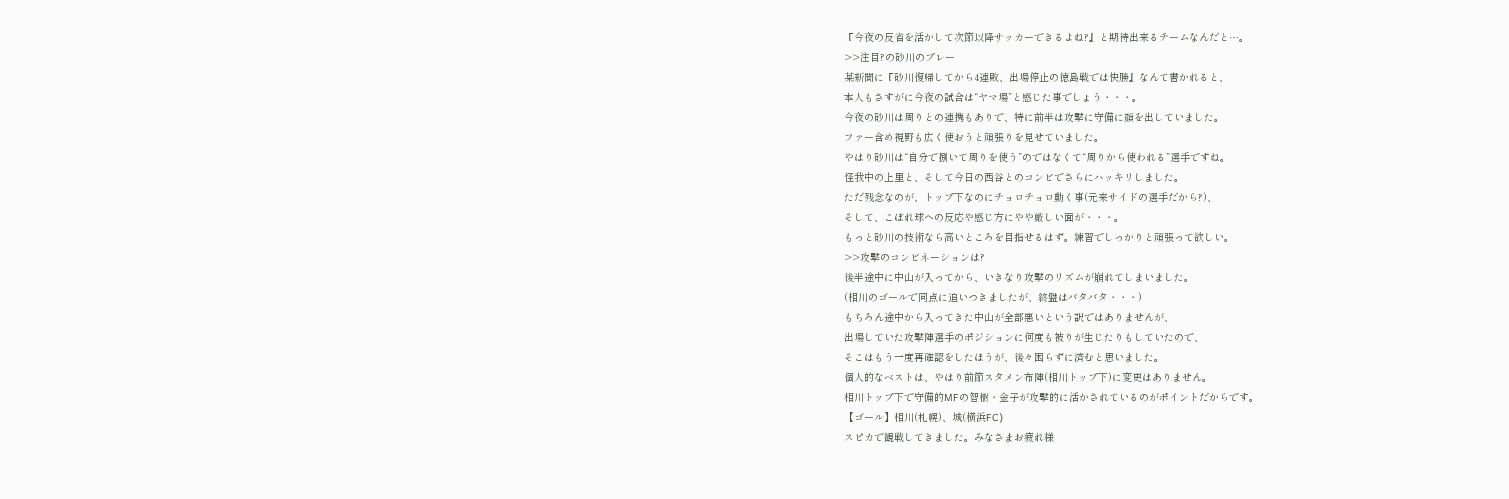『今夜の反省を活かして次節以降サッカーできるよね?』と期待出来るチームなんだと…。
>>注目?の砂川のプレー
某新聞に『砂川復帰してから4連敗、出場停止の徳島戦では快勝』なんて書かれると、
本人もさすがに今夜の試合は“ヤマ場”と感じた事でしょう・・・。
今夜の砂川は周りとの連携もありで、特に前半は攻撃に守備に顔を出していました。
ファー含め視野も広く使おうと頑張りを見せていました。
やはり砂川は“自分で捌いて周りを使う”のではなくて“周りから使われる”選手ですね。
怪我中の上里と、そして今日の西谷とのコンビでさらにハッキリしました。
ただ残念なのが、トップ下なのにチョロチョロ動く事(元来サイドの選手だから?)、
そして、こぼれ球への反応や感じ方にやや厳しい面が・・・。
もっと砂川の技術なら高いところを目指せるはず。練習でしっかりと頑張って欲しい。
>>攻撃のコンビネーションは?
後半途中に中山が入ってから、いきなり攻撃のリズムが崩れてしまいました。
(相川のゴールで同点に追いつきましたが、終盤はバタバタ・・・)
もちろん途中から入ってきた中山が全部悪いという訳ではありませんが、
出場していた攻撃陣選手のポジションに何度も被りが生じたりもしていたので、
そこはもう一度再確認をしたほうが、後々困らずに済むと思いました。
個人的なベストは、やはり前節スタメン布陣(相川トップ下)に変更はありません。
相川トップ下で守備的MFの智樹・金子が攻撃的に活かされているのがポイントだからです。
【ゴール】相川(札幌)、城(横浜FC)
スピカで観戦してきました。みなさまお疲れ様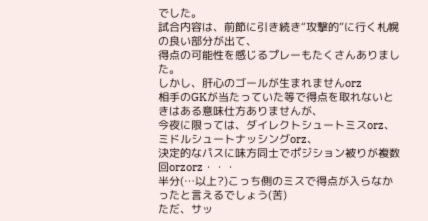でした。
試合内容は、前節に引き続き“攻撃的”に行く札幌の良い部分が出て、
得点の可能性を感じるプレーもたくさんありました。
しかし、肝心のゴールが生まれませんorz
相手のGKが当たっていた等で得点を取れないときはある意味仕方ありませんが、
今夜に限っては、ダイレクトシュートミスorz、ミドルシュートナッシングorz、
決定的なパスに味方同士でポジション被りが複数回orzorz・・・
半分(…以上?)こっち側のミスで得点が入らなかったと言えるでしょう(苦)
ただ、サッ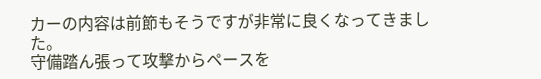カーの内容は前節もそうですが非常に良くなってきました。
守備踏ん張って攻撃からペースを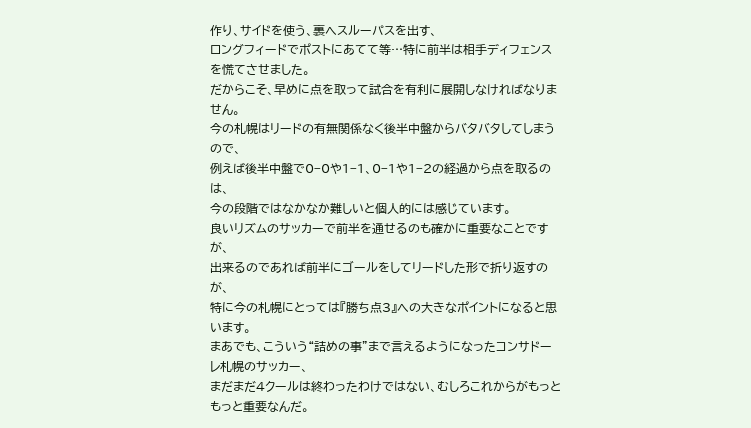作り、サイドを使う、裏へスルーパスを出す、
ロングフィードでポストにあてて等…特に前半は相手ディフェンスを慌てさせました。
だからこそ、早めに点を取って試合を有利に展開しなければなりません。
今の札幌はリードの有無関係なく後半中盤からバタバタしてしまうので、
例えば後半中盤で0−0や1−1、0−1や1−2の経過から点を取るのは、
今の段階ではなかなか難しいと個人的には感じています。
良いリズムのサッカーで前半を通せるのも確かに重要なことですが、
出来るのであれば前半にゴールをしてリードした形で折り返すのが、
特に今の札幌にとっては『勝ち点3』への大きなポイントになると思います。
まあでも、こういう“詰めの事”まで言えるようになったコンサドーレ札幌のサッカー、
まだまだ4クールは終わったわけではない、むしろこれからがもっともっと重要なんだ。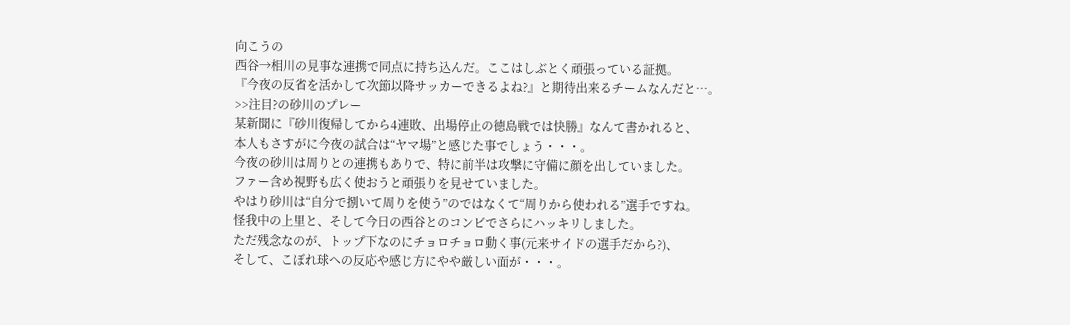向こうの
西谷→相川の見事な連携で同点に持ち込んだ。ここはしぶとく頑張っている証拠。
『今夜の反省を活かして次節以降サッカーできるよね?』と期待出来るチームなんだと…。
>>注目?の砂川のプレー
某新聞に『砂川復帰してから4連敗、出場停止の徳島戦では快勝』なんて書かれると、
本人もさすがに今夜の試合は“ヤマ場”と感じた事でしょう・・・。
今夜の砂川は周りとの連携もありで、特に前半は攻撃に守備に顔を出していました。
ファー含め視野も広く使おうと頑張りを見せていました。
やはり砂川は“自分で捌いて周りを使う”のではなくて“周りから使われる”選手ですね。
怪我中の上里と、そして今日の西谷とのコンビでさらにハッキリしました。
ただ残念なのが、トップ下なのにチョロチョロ動く事(元来サイドの選手だから?)、
そして、こぼれ球への反応や感じ方にやや厳しい面が・・・。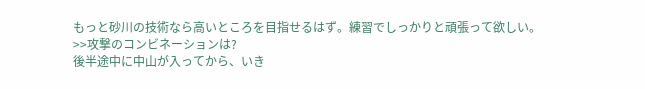もっと砂川の技術なら高いところを目指せるはず。練習でしっかりと頑張って欲しい。
>>攻撃のコンビネーションは?
後半途中に中山が入ってから、いき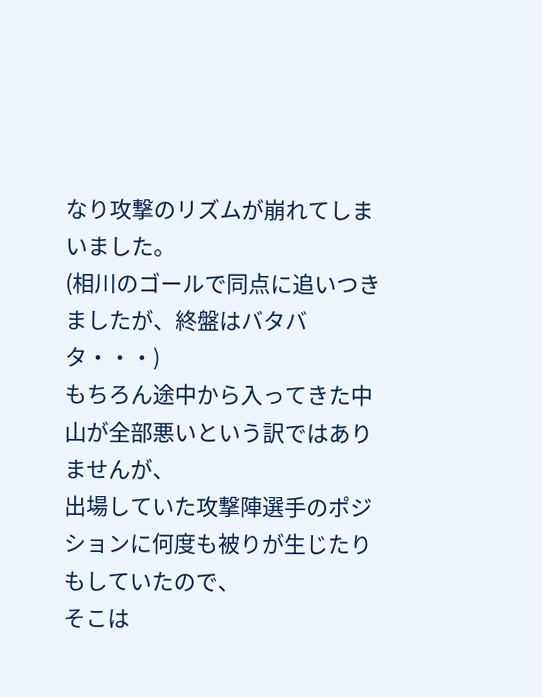なり攻撃のリズムが崩れてしまいました。
(相川のゴールで同点に追いつきましたが、終盤はバタバタ・・・)
もちろん途中から入ってきた中山が全部悪いという訳ではありませんが、
出場していた攻撃陣選手のポジションに何度も被りが生じたりもしていたので、
そこは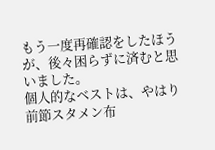もう一度再確認をしたほうが、後々困らずに済むと思いました。
個人的なベストは、やはり前節スタメン布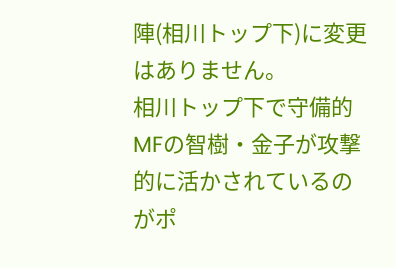陣(相川トップ下)に変更はありません。
相川トップ下で守備的MFの智樹・金子が攻撃的に活かされているのがポ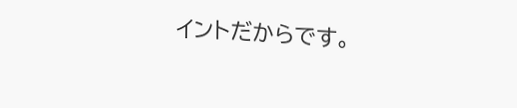イントだからです。